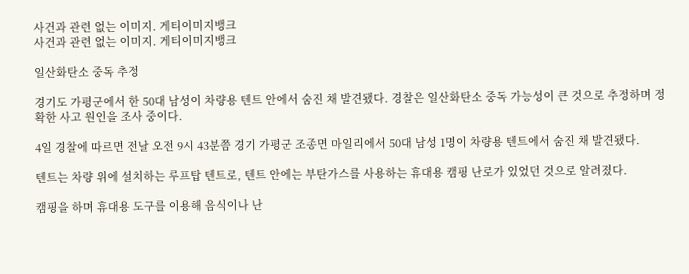사건과 관련 없는 이미지. 게티이미지뱅크
사건과 관련 없는 이미지. 게티이미지뱅크

일산화탄소 중독 추정

경기도 가평군에서 한 50대 남성이 차량용 텐트 안에서 숨진 채 발견됐다. 경찰은 일산화탄소 중독 가능성이 큰 것으로 추정하며 정확한 사고 원인을 조사 중이다.

4일 경찰에 따르면 전날 오전 9시 43분쯤 경기 가평군 조종면 마일리에서 50대 남성 1명이 차량용 텐트에서 숨진 채 발견됐다.

텐트는 차량 위에 설치하는 루프탑 텐트로, 텐트 안에는 부탄가스를 사용하는 휴대용 캠핑 난로가 있었던 것으로 알려졌다.

캠핑을 하며 휴대용 도구를 이용해 음식이나 난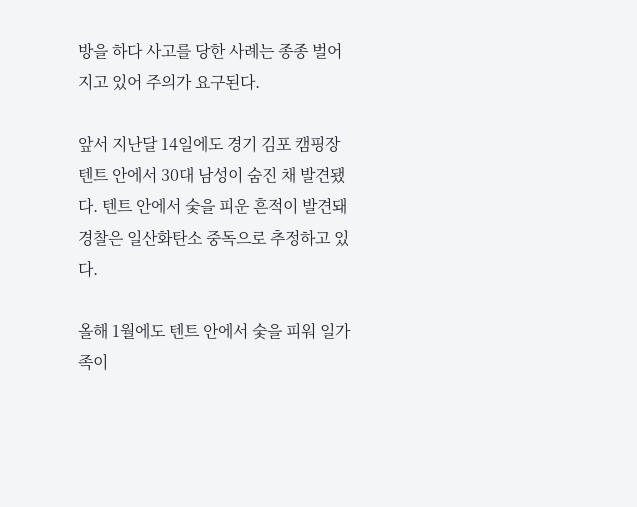방을 하다 사고를 당한 사례는 종종 벌어지고 있어 주의가 요구된다.

앞서 지난달 14일에도 경기 김포 캠핑장 텐트 안에서 30대 남성이 숨진 채 발견됐다. 텐트 안에서 숯을 피운 흔적이 발견돼 경찰은 일산화탄소 중독으로 추정하고 있다.

올해 1월에도 텐트 안에서 숯을 피워 일가족이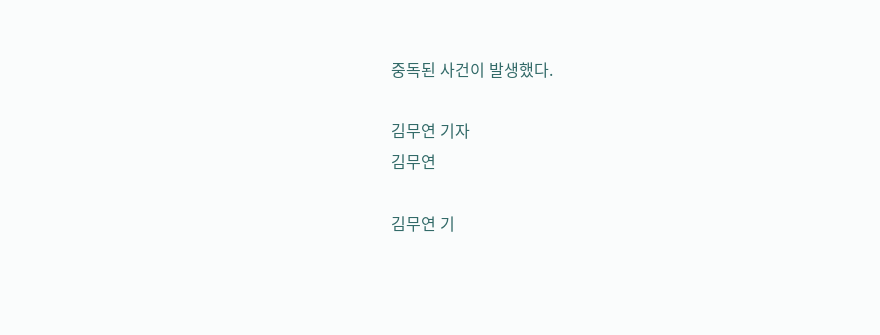중독된 사건이 발생했다.

김무연 기자
김무연

김무연 기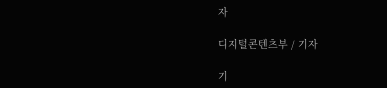자

디지털콘텐츠부 / 기자

기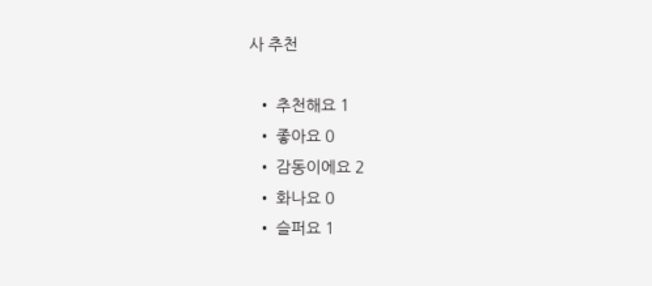사 추천

  • 추천해요 1
  • 좋아요 0
  • 감동이에요 2
  • 화나요 0
  • 슬퍼요 1